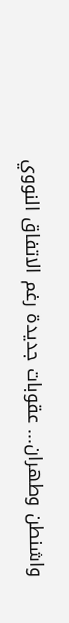واشنطن وطهران... عقوبات جديدة رغم الاتفاق النووي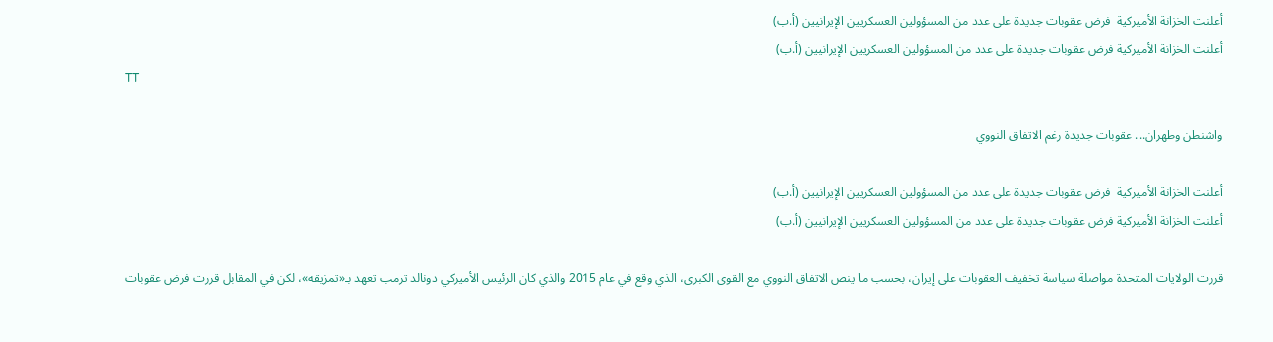أعلنت الخزانة الأميركية  فرض عقوبات جديدة على عدد من المسؤولين العسكريين الإيرانيين (أ.ب)
أعلنت الخزانة الأميركية فرض عقوبات جديدة على عدد من المسؤولين العسكريين الإيرانيين (أ.ب)
TT

واشنطن وطهران... عقوبات جديدة رغم الاتفاق النووي

أعلنت الخزانة الأميركية  فرض عقوبات جديدة على عدد من المسؤولين العسكريين الإيرانيين (أ.ب)
أعلنت الخزانة الأميركية فرض عقوبات جديدة على عدد من المسؤولين العسكريين الإيرانيين (أ.ب)

قررت الولايات المتحدة مواصلة سياسة تخفيف العقوبات على إيران، بحسب ما ينص الاتفاق النووي مع القوى الكبرى، الذي وقع في عام 2015 والذي كان الرئيس الأميركي دونالد ترمب تعهد بـ«تمزيقه»، لكن في المقابل قررت فرض عقوبات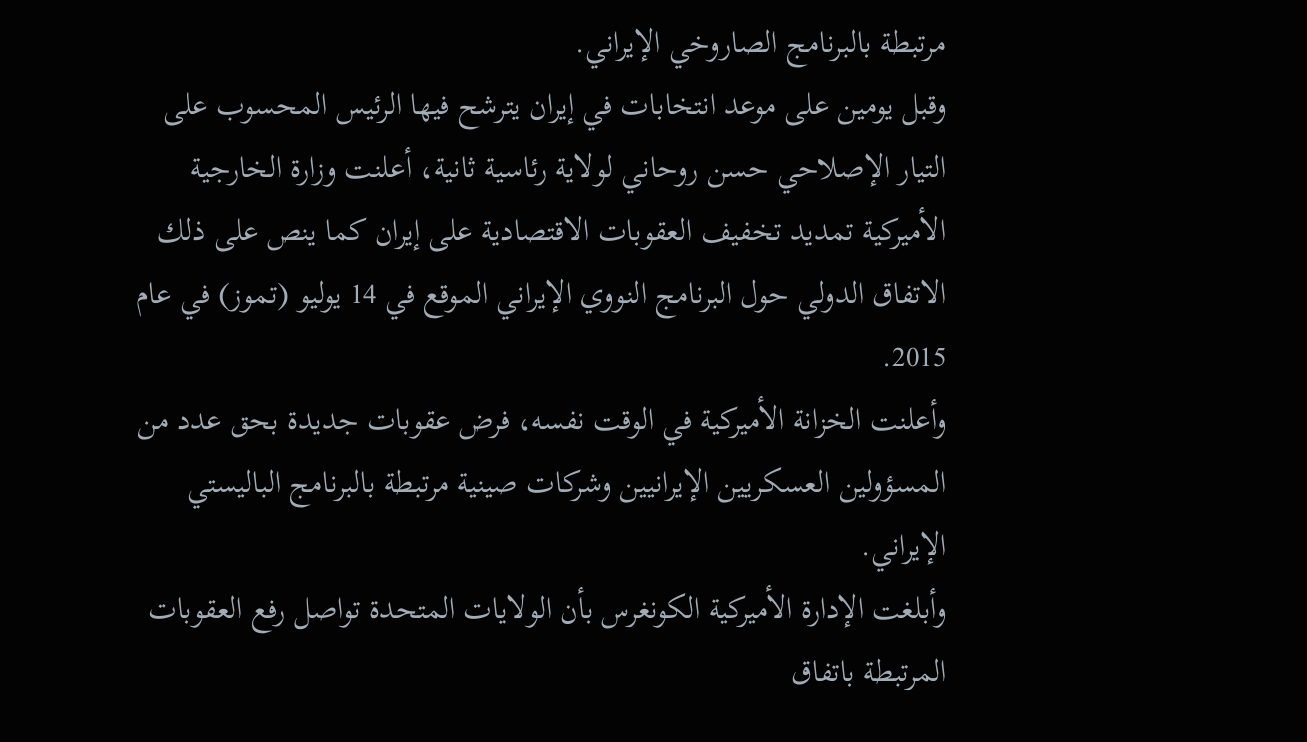مرتبطة بالبرنامج الصاروخي الإيراني.
وقبل يومين على موعد انتخابات في إيران يترشح فيها الرئيس المحسوب على التيار الإصلاحي حسن روحاني لولاية رئاسية ثانية، أعلنت وزارة الخارجية الأميركية تمديد تخفيف العقوبات الاقتصادية على إيران كما ينص على ذلك الاتفاق الدولي حول البرنامج النووي الإيراني الموقع في 14 يوليو (تموز) في عام 2015.
وأعلنت الخزانة الأميركية في الوقت نفسه، فرض عقوبات جديدة بحق عدد من المسؤولين العسكريين الإيرانيين وشركات صينية مرتبطة بالبرنامج الباليستي الإيراني.
وأبلغت الإدارة الأميركية الكونغرس بأن الولايات المتحدة تواصل رفع العقوبات المرتبطة باتفاق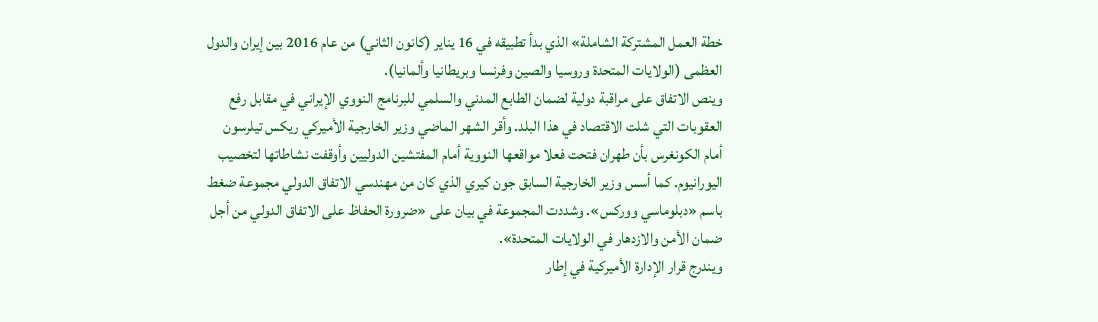خطة العمل المشتركة الشاملة» الذي بدأ تطبيقه في 16 يناير (كانون الثاني) من عام 2016 بين إيران والدول العظمى (الولايات المتحدة وروسيا والصين وفرنسا وبريطانيا وألمانيا).
وينص الاتفاق على مراقبة دولية لضمان الطابع المدني والسلمي للبرنامج النووي الإيراني في مقابل رفع العقوبات التي شلت الاقتصاد في هذا البلد. وأقر الشهر الماضي وزير الخارجية الأميركي ريكس تيلرسون أمام الكونغرس بأن طهران فتحت فعلا مواقعها النووية أمام المفتشين الدوليين وأوقفت نشاطاتها لتخصيب اليورانيوم. كما أسس وزير الخارجية السابق جون كيري الذي كان من مهندسي الاتفاق الدولي مجموعة ضغط باسم «دبلوماسي ووركس». وشددت المجموعة في بيان على «ضرورة الحفاظ على الاتفاق الدولي من أجل ضمان الأمن والازدهار في الولايات المتحدة».
ويندرج قرار الإدارة الأميركية في إطار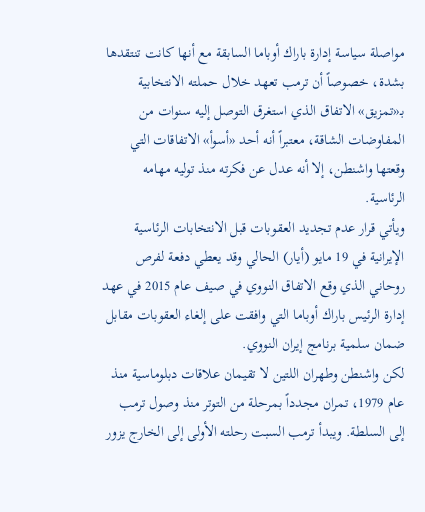مواصلة سياسة إدارة باراك أوباما السابقة مع أنها كانت تنتقدها بشدة، خصوصاً أن ترمب تعهد خلال حملته الانتخابية بـ«تمزيق» الاتفاق الذي استغرق التوصل إليه سنوات من المفاوضات الشاقة، معتبراً أنه أحد «أسوأ» الاتفاقات التي وقعتها واشنطن، إلا أنه عدل عن فكرته منذ توليه مهامه الرئاسية.
ويأتي قرار عدم تجديد العقوبات قبل الانتخابات الرئاسية الإيرانية في 19 مايو (أيار) الحالي وقد يعطي دفعة لفرص روحاني الذي وقع الاتفاق النووي في صيف عام 2015 في عهد إدارة الرئيس باراك أوباما التي وافقت على إلغاء العقوبات مقابل ضمان سلمية برنامج إيران النووي.
لكن واشنطن وطهران اللتين لا تقيمان علاقات دبلوماسية منذ عام 1979، تمران مجدداً بمرحلة من التوتر منذ وصول ترمب إلى السلطة. ويبدأ ترمب السبت رحلته الأولى إلى الخارج يزور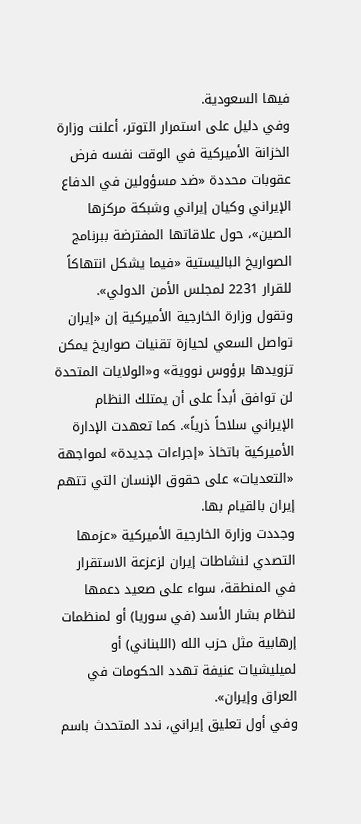فيها السعودية.
وفي دليل على استمرار التوتر، أعلنت وزارة الخزانة الأميركية في الوقت نفسه فرض عقوبات محددة «ضد مسؤولين في الدفاع الإيراني وكيان إيراني وشبكة مركزها الصين»، حول علاقاتها المفترضة ببرنامج الصواريخ الباليستية «فيما يشكل انتهاكاً للقرار 2231 لمجلس الأمن الدولي».
وتقول وزارة الخارجية الأميركية إن «إيران تواصل السعي لحيازة تقنيات صواريخ يمكن تزويدها برؤوس نووية» و«الولايات المتحدة لن توافق أبداً على أن يمتلك النظام الإيراني سلاحاً ذرياً». كما تعهدت الإدارة الأميركية باتخاذ «إجراءات جديدة» لمواجهة «التعديات» على حقوق الإنسان التي تتهم إيران بالقيام بها.
وجددت وزارة الخارجية الأميركية «عزمها التصدي لنشاطات إيران لزعزعة الاستقرار في المنطقة، سواء على صعيد دعمها لنظام بشار الأسد (في سوريا) أو لمنظمات إرهابية مثل حزب الله (اللبناني) أو لميليشيات عنيفة تهدد الحكومات في العراق وإيران».
وفي أول تعليق إيراني، ندد المتحدث باسم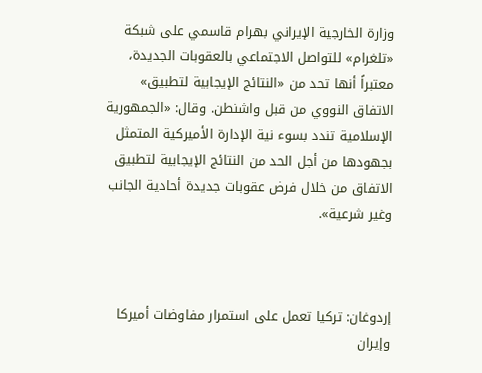وزارة الخارجية الإيراني بهرام قاسمي على شبكة «تلغرام» للتواصل الاجتماعي بالعقوبات الجديدة، معتبراً أنها تحد من «النتائج الإيجابية لتطبيق» الاتفاق النووي من قبل واشنطن. وقال: «الجمهورية الإسلامية تندد بسوء نية الإدارة الأميركية المتمثل بجهودها من أجل الحد من النتائج الإيجابية لتطبيق الاتفاق من خلال فرض عقوبات جديدة أحادية الجانب وغير شرعية».



إردوغان: تركيا تعمل على استمرار مفاوضات أميركا وإيران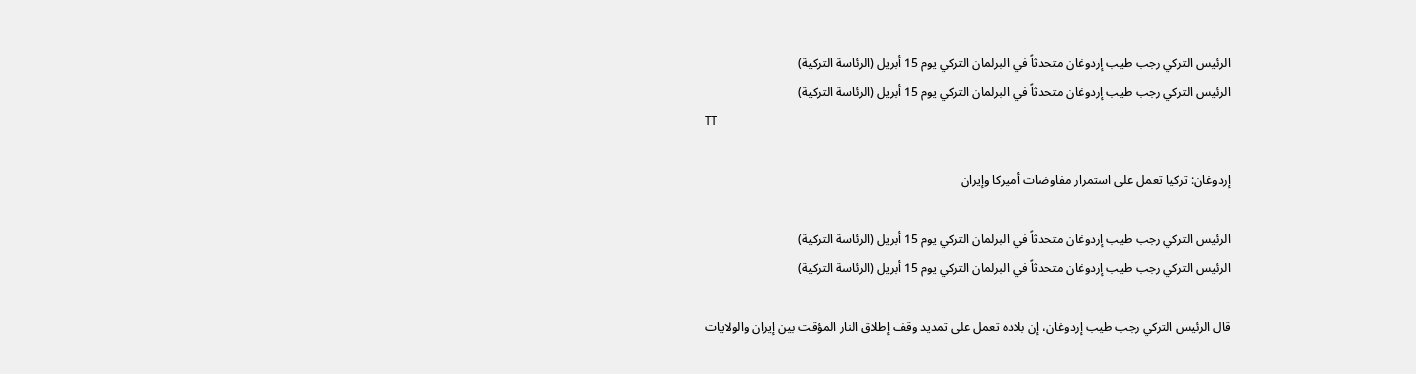الرئيس التركي رجب طيب إردوغان متحدثاً في البرلمان التركي يوم 15 أبريل (الرئاسة التركية)
الرئيس التركي رجب طيب إردوغان متحدثاً في البرلمان التركي يوم 15 أبريل (الرئاسة التركية)
TT

إردوغان: تركيا تعمل على استمرار مفاوضات أميركا وإيران

الرئيس التركي رجب طيب إردوغان متحدثاً في البرلمان التركي يوم 15 أبريل (الرئاسة التركية)
الرئيس التركي رجب طيب إردوغان متحدثاً في البرلمان التركي يوم 15 أبريل (الرئاسة التركية)

قال الرئيس التركي رجب طيب إردوغان، إن بلاده تعمل على تمديد وقف إطلاق النار المؤقت بين إيران والولايات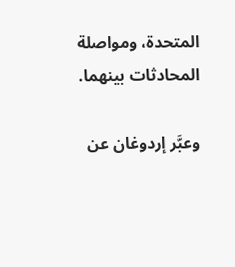المتحدة، ومواصلة المحادثات بينهما.

وعبَّر إردوغان عن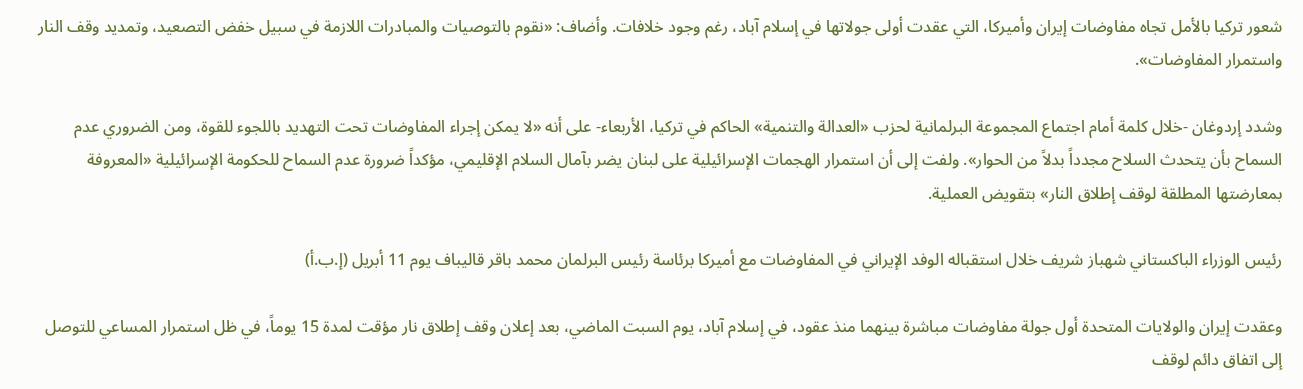شعور تركيا بالأمل تجاه مفاوضات إيران وأميركا، التي عقدت أولى جولاتها في إسلام آباد، رغم وجود خلافات. وأضاف: «نقوم بالتوصيات والمبادرات اللازمة في سبيل خفض التصعيد، وتمديد وقف النار واستمرار المفاوضات».

وشدد إردوغان -خلال كلمة أمام اجتماع المجموعة البرلمانية لحزب «العدالة والتنمية» الحاكم في تركيا، الأربعاء- على أنه «لا يمكن إجراء المفاوضات تحت التهديد باللجوء للقوة، ومن الضروري عدم السماح بأن يتحدث السلاح مجدداً بدلاً من الحوار». ولفت إلى أن استمرار الهجمات الإسرائيلية على لبنان يضر بآمال السلام الإقليمي، مؤكداً ضرورة عدم السماح للحكومة الإسرائيلية «المعروفة بمعارضتها المطلقة لوقف إطلاق النار» بتقويض العملية.

رئيس الوزراء الباكستاني شهباز شريف خلال استقباله الوفد الإيراني في المفاوضات مع أميركا برئاسة رئيس البرلمان محمد باقر قاليباف يوم 11 أبريل (إ.ب.أ)

وعقدت إيران والولايات المتحدة أول جولة مفاوضات مباشرة بينهما منذ عقود، في إسلام آباد، يوم السبت الماضي، بعد إعلان وقف إطلاق نار مؤقت لمدة 15 يوماً، في ظل استمرار المساعي للتوصل إلى اتفاق دائم لوقف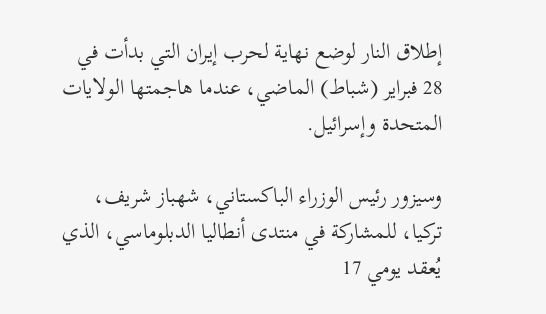إطلاق النار لوضع نهاية لحرب إيران التي بدأت في 28 فبراير (شباط) الماضي، عندما هاجمتها الولايات المتحدة وإسرائيل.

وسيزور رئيس الوزراء الباكستاني، شهباز شريف، تركيا، للمشاركة في منتدى أنطاليا الدبلوماسي، الذي يُعقد يومي 17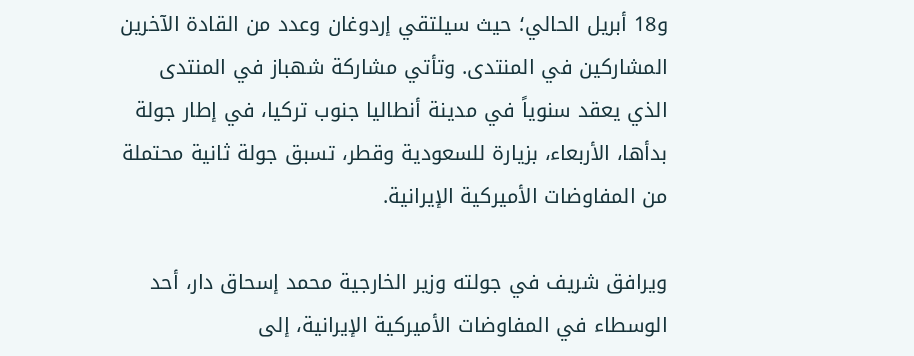و18 أبريل الحالي؛ حيث سيلتقي إردوغان وعدد من القادة الآخرين المشاركين في المنتدى. وتأتي مشاركة شهباز في المنتدى الذي يعقد سنوياً في مدينة أنطاليا جنوب تركيا، في إطار جولة بدأها، الأربعاء، بزيارة للسعودية وقطر، تسبق جولة ثانية محتملة من المفاوضات الأميركية الإيرانية.

ويرافق شريف في جولته وزير الخارجية محمد إسحاق دار، أحد الوسطاء في المفاوضات الأميركية الإيرانية، إلى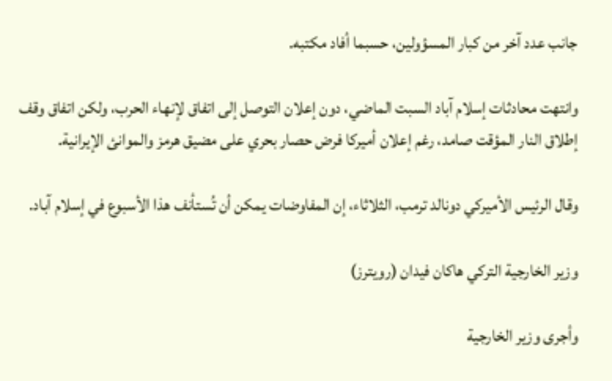جانب عدد آخر من كبار المسؤولين، حسبما أفاد مكتبه.

وانتهت محادثات إسلام آباد السبت الماضي، دون إعلان التوصل إلى اتفاق لإنهاء الحرب، ولكن اتفاق وقف إطلاق النار المؤقت صامد، رغم إعلان أميركا فرض حصار بحري على مضيق هرمز والموانئ الإيرانية.

وقال الرئيس الأميركي دونالد ترمب، الثلاثاء، إن المفاوضات يمكن أن تُستأنف هذا الأسبوع في إسلام آباد.

وزير الخارجية التركي هاكان فيدان (رويترز)

وأجرى وزير الخارجية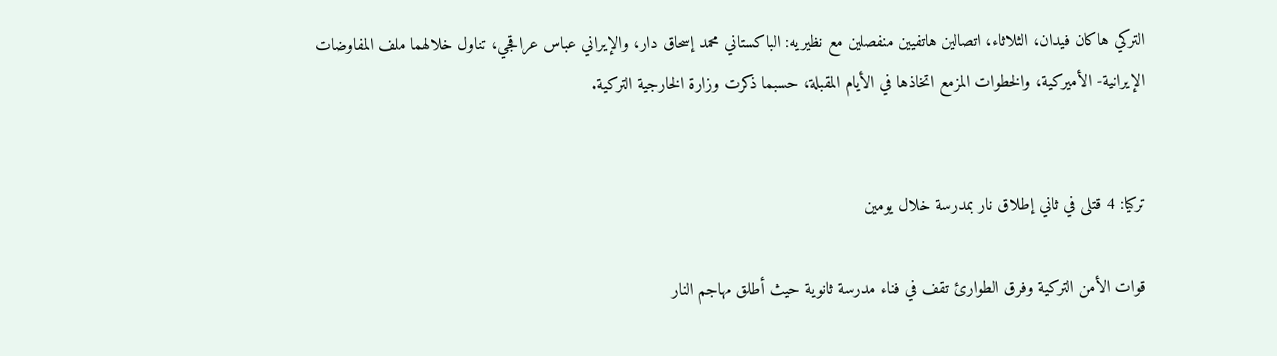التركي هاكان فيدان، الثلاثاء، اتصالين هاتفيين منفصلين مع نظيريه: الباكستاني محمد إسحاق دار، والإيراني عباس عراقجي، تناول خلالهما ملف المفاوضات الإيرانية- الأميركية، والخطوات المزمع اتخاذها في الأيام المقبلة، حسبما ذكرت وزارة الخارجية التركية.


تركيا: 4 قتلى في ثاني إطلاق نار بمدرسة خلال يومين

قوات الأمن التركية وفرق الطوارئ تقف في فناء مدرسة ثانوية حيث أطلق مهاجم النار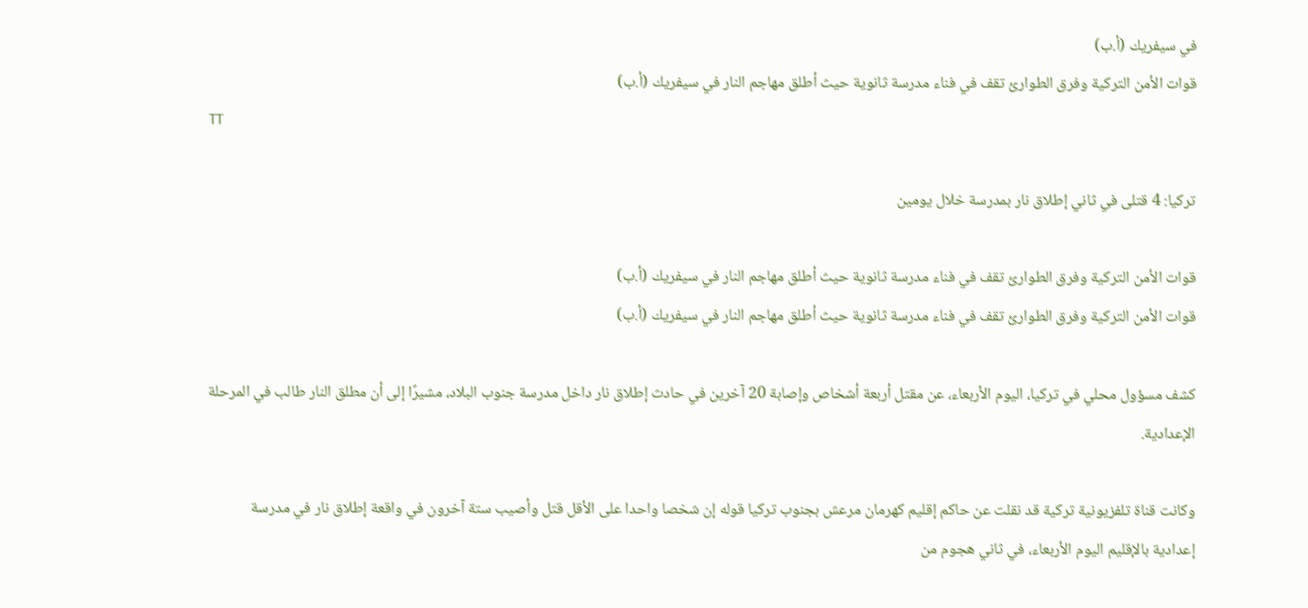في سيفريك (أ.ب)
قوات الأمن التركية وفرق الطوارئ تقف في فناء مدرسة ثانوية حيث أطلق مهاجم النار في سيفريك (أ.ب)
TT

تركيا: 4 قتلى في ثاني إطلاق نار بمدرسة خلال يومين

قوات الأمن التركية وفرق الطوارئ تقف في فناء مدرسة ثانوية حيث أطلق مهاجم النار في سيفريك (أ.ب)
قوات الأمن التركية وفرق الطوارئ تقف في فناء مدرسة ثانوية حيث أطلق مهاجم النار في سيفريك (أ.ب)

كشف مسؤول محلي في تركيا، اليوم الأربعاء، عن مقتل أربعة أشخاص وإصابة 20 آخرين في حادث إطلاق نار داخل مدرسة جنوب البلاد، مشيرًا إلى أن مطلق النار طالب في المرحلة الإعدادية.

وكانت قناة تلفزيونية تركية قد نقلت عن حاكم إقليم كهرمان مرعش بجنوب ‌تركيا قوله إن ‌شخصا واحدا ‌على الأقل قتل وأصيب ستة آخرون في واقعة إطلاق نار في مدرسة إعدادية ‌بالإقليم ‌اليوم الأربعاء، ‌في ‌ثاني هجوم من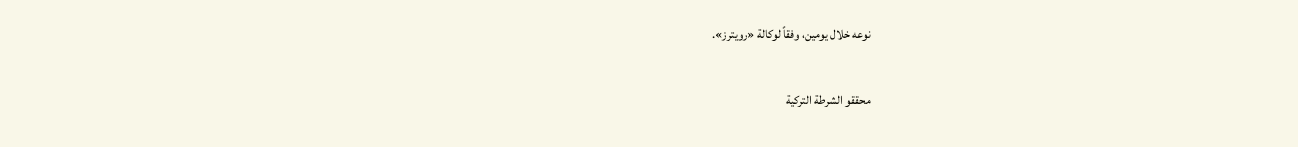نوعه خلال يومين، وفقاً لوكالة «رويترز».

محققو الشرطة التركية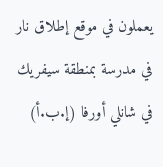يعملون في موقع إطلاق نار في مدرسة بمنطقة سيفريك في شانلي أورفا (إ.ب.أ)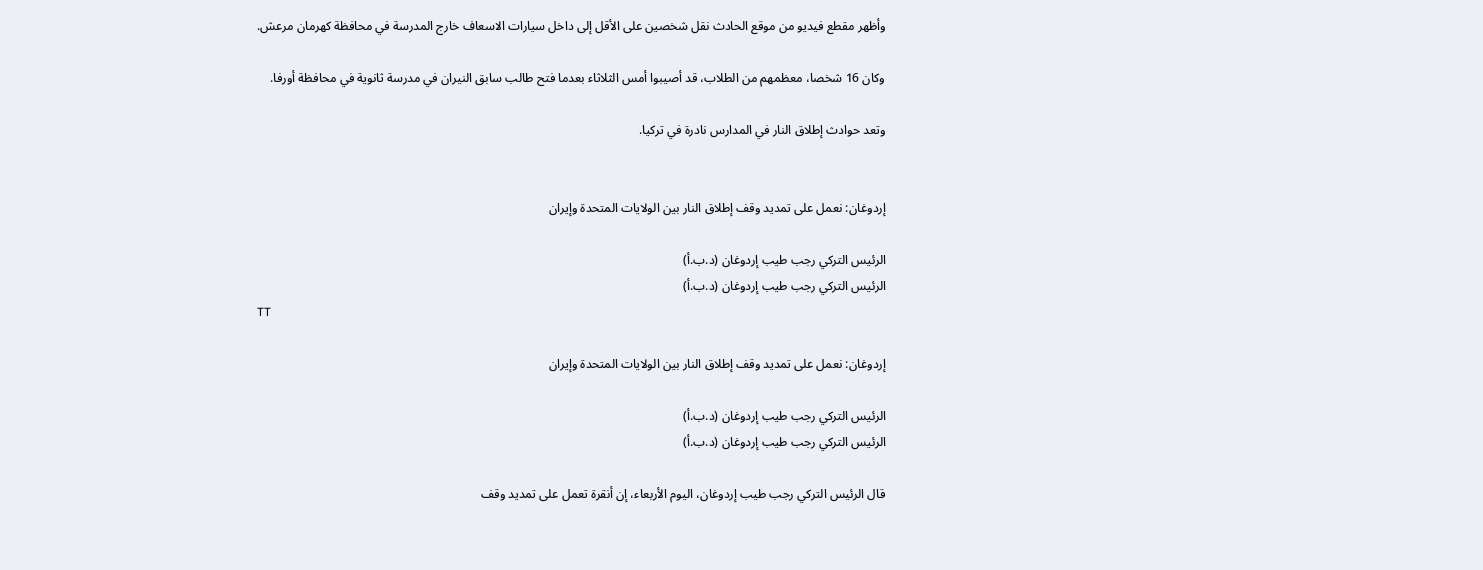وأظهر مقطع فيديو من موقع الحادث نقل شخصين على الأقل إلى داخل سيارات الاسعاف خارج المدرسة في محافظة كهرمان مرعش.

وكان 16 شخصا، معظمهم من الطلاب، قد أصيبوا أمس الثلاثاء بعدما فتح طالب سابق النيران في مدرسة ثانوية في محافظة أورفا.

وتعد حوادث إطلاق النار في المدارس نادرة في تركيا.


إردوغان: نعمل على تمديد وقف إطلاق النار بين الولايات المتحدة وإيران

الرئيس التركي رجب طيب إردوغان (د.ب.أ)
الرئيس التركي رجب طيب إردوغان (د.ب.أ)
TT

إردوغان: نعمل على تمديد وقف إطلاق النار بين الولايات المتحدة وإيران

الرئيس التركي رجب طيب إردوغان (د.ب.أ)
الرئيس التركي رجب طيب إردوغان (د.ب.أ)

قال الرئيس التركي رجب طيب إردوغان، اليوم الأربعاء، إن أنقرة تعمل على تمديد وقف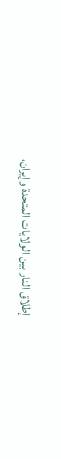إطلاق النار بين الولايات المتحدة وإيران،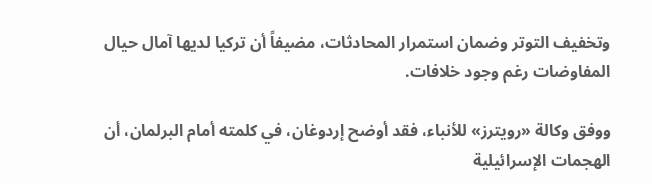وتخفيف التوتر وضمان استمرار المحادثات، مضيفاً أن تركيا لديها آمال حيال المفاوضات رغم وجود خلافات.

ووفق وكالة «رويترز» للأنباء، فقد أوضح إردوغان، في كلمته أمام البرلمان، أن الهجمات الإسرائيلية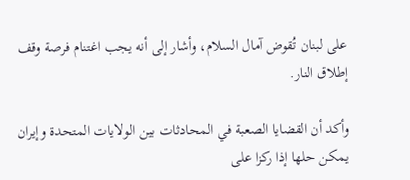على لبنان تُقوض آمال السلام، وأشار إلى أنه يجب اغتنام فرصة وقف إطلاق النار.

وأكد أن القضايا الصعبة في المحادثات بين الولايات المتحدة وإيران يمكن حلها إذا ركزا على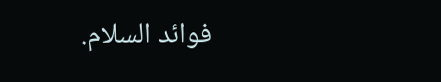فوائد السلام.